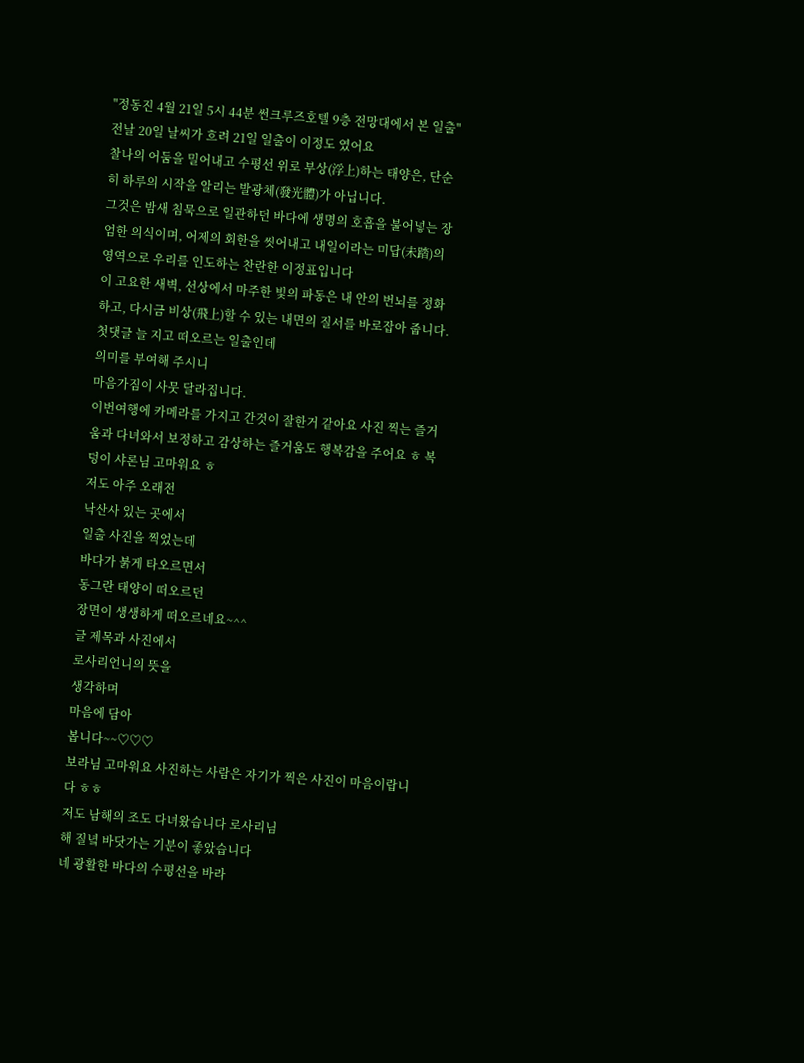"정동진 4월 21일 5시 44분 썬크루즈호텔 9층 전망대에서 본 일출"
전날 20일 날씨가 흐려 21일 일출이 이정도 였어요
찰나의 어둠을 밀어내고 수평선 위로 부상(浮上)하는 태양은, 단순히 하루의 시작을 알리는 발광체(發光體)가 아닙니다.
그것은 밤새 침묵으로 일관하던 바다에 생명의 호흡을 불어넣는 장엄한 의식이며, 어제의 회한을 씻어내고 내일이라는 미답(未踏)의 영역으로 우리를 인도하는 찬란한 이정표입니다
이 고요한 새벽, 선상에서 마주한 빛의 파동은 내 안의 번뇌를 정화하고, 다시금 비상(飛上)할 수 있는 내면의 질서를 바로잡아 줍니다.
첫댓글 늘 지고 떠오르는 일출인데
의미를 부여해 주시니
마음가짐이 사뭇 달라집니다.
이번여행에 카메라를 가지고 간것이 잘한거 같아요 사진 찍는 즐거움과 다녀와서 보정하고 감상하는 즐거움도 행복감을 주어요 ㅎ 복덩이 샤론님 고마워요 ㅎ
저도 아주 오래전
낙산사 있는 곳에서
일출 사진을 찍었는데
바다가 붉게 타오르면서
동그란 태양이 떠오르던
장면이 생생하게 떠오르네요~^^
글 제목과 사진에서
로사리언니의 뜻을
생각하며
마음에 담아
봅니다~~♡♡♡
보라님 고마워요 사진하는 사람은 자기가 찍은 사진이 마음이랍니다 ㅎㅎ
저도 남해의 조도 다녀왔습니다 로사리님
해 질녘 바닷가는 기분이 좋았습니다
네 광활한 바다의 수평선을 바라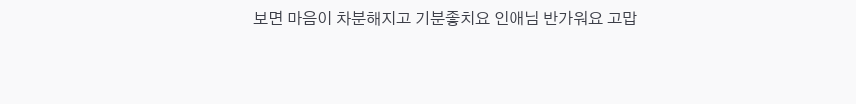보면 마음이 차분해지고 기분좋치요 인애님 반가워요 고맙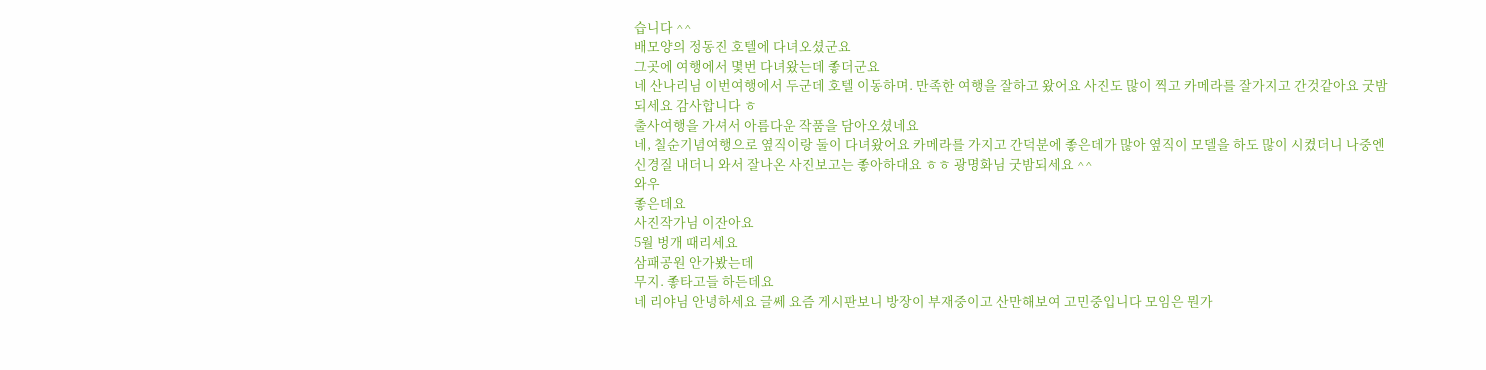습니다 ^^
배모양의 정동진 호텔에 다녀오셨군요
그곳에 여행에서 몇번 다녀왔는데 좋더군요
네 산나리님 이번여행에서 두군데 호텔 이동하며. 만족한 여행을 잘하고 왔어요 사진도 많이 찍고 카메라를 잘가지고 간것같아요 굿밤되세요 감사합니다 ㅎ
출사여행을 가셔서 아름다운 작품을 담아오셨네요
네, 칠순기념여행으로 옆직이랑 둘이 다녀왔어요 카메라를 가지고 간덕분에 좋은데가 많아 옆직이 모델을 하도 많이 시켰더니 나중엔 신경질 내더니 와서 잘나온 사진보고는 좋아하대요 ㅎㅎ 광명화님 굿밤되세요 ^^
와우
좋은데요
사진작가님 이잔아요
5월 벙개 때리세요
삼패공원 안가봤는데
무지. 좋타고들 하든데요
네 리야님 안녕하세요 글쎄 요즘 게시판보니 방장이 부재중이고 산만해보여 고민중입니다 모임은 뭔가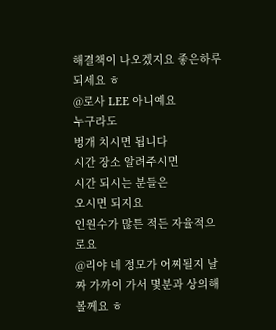해결책이 나오겠지요 좋은하루되세요 ㅎ
@로사 LEE 아니예요
누구라도
벙개 치시면 됩니다
시간 장소 알려주시면
시간 되시는 분들은
오시면 되지요
인원수가 많튼 적든 자율적으로요
@리야 네 정모가 어찌될지 날짜 가까이 가서 몇분과 상의해볼께요 ㅎ